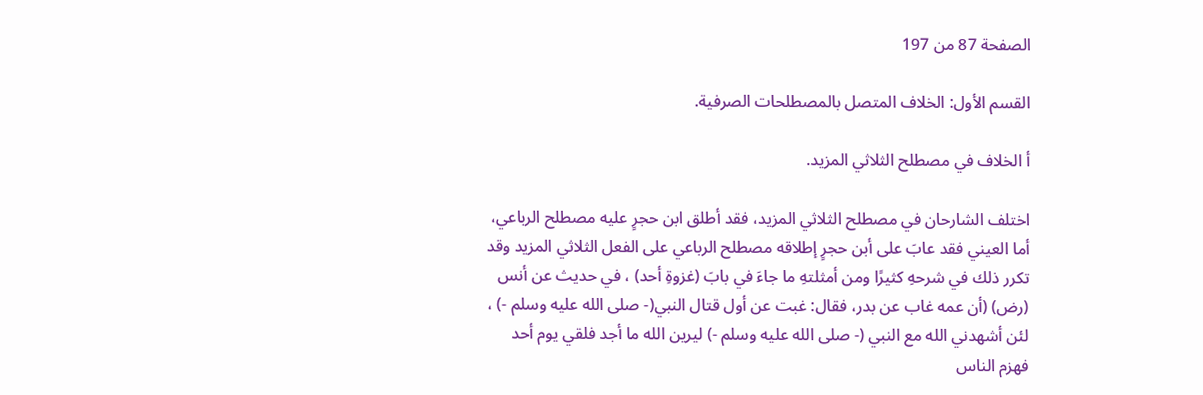الصفحة 87 من 197

القسم الأول: الخلاف المتصل بالمصطلحات الصرفية.

أ الخلاف في مصطلح الثلاثي المزيد.

اختلف الشارحان في مصطلح الثلاثي المزيد، فقد أطلق ابن حجرٍ عليه مصطلح الرباعي، أما العيني فقد عابَ على أبن حجرٍ إطلاقه مصطلح الرباعي على الفعل الثلاثي المزيد وقد تكرر ذلك في شرحهِ كثيرًا ومن أمثلتهِ ما جاءَ في بابَ (غزوةِ أحد) ، في حديث عن أنس (رض) (أن عمه غاب عن بدر، فقال: غبت عن أول قتال النبي(- صلى الله عليه وسلم -) ، لئن أشهدني الله مع النبي (- صلى الله عليه وسلم -) ليرين الله ما أجد فلقي يوم أحد فهزم الناس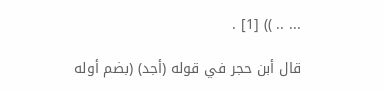... .. )) [1] .

قال أبن حجر في قوله (أجد) (بضم أوله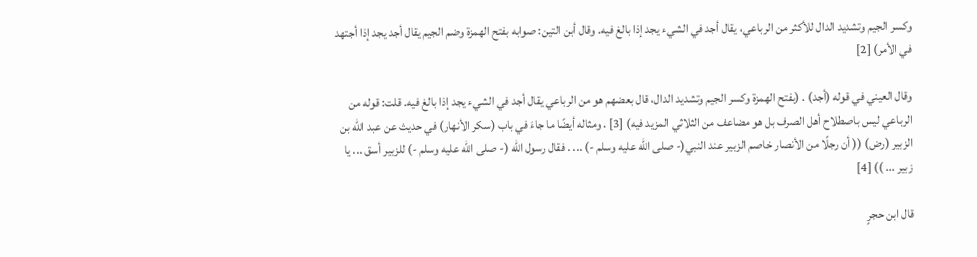وكسر الجيم وتشديد الدال للأكثر من الرباعي، يقال أجد في الشيء يجد إذا بالغ فيه. وقال أبن التين: صوابه بفتح الهمزة وضم الجيم يقال أجد يجد إذا أجتهد في الأمر) [2]

وقال العيني في قوله (أجد) . (بفتح الهمزة وكسر الجيم وتشديد الدال، قال بعضهم هو من الرباعي يقال أجد في الشيء يجد إذا بالغ فيه. قلت: قوله من الرباعي ليس باصطلاح أهل الصرف بل هو مضاعف من الثلاثي المزيد فيه) [3] . ومثاله أيضًا ما جاءَ في باب (سكر الأنهار) في حديث عن عبد الله بن الزبير (رض) (( أن رجلًا من الأنصار خاصم الزبير عند النبي(- صلى الله عليه وسلم -) ... . فقال رسول الله (- صلى الله عليه وسلم -) للزبير أسق ... يا زبير ... )) [4]

قال ابن حجرٍ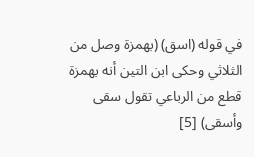في قوله (اسق) (بهمزة وصل من الثلاثي وحكى ابن التين أنه بهمزة قطع من الرباعي تقول سقى وأسقى) [5]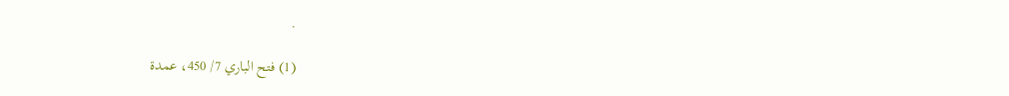.

(1) فتح الباري 7/ 450، عمدة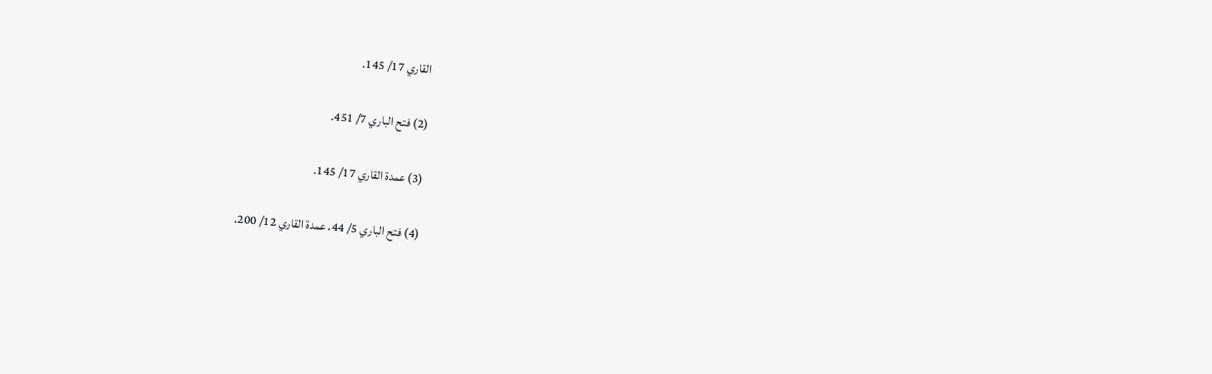القاري 17/ 145.

(2) فتح الباري 7/ 451.

(3) عمدة القاري 17/ 145.

(4) فتح الباري 5/ 44، عمدة القاري 12/ 200.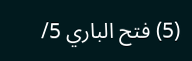(5) فتح الباري 5/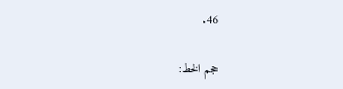46.

حجم الخط: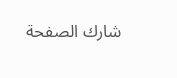شارك الصفحة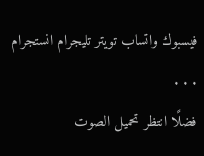فيسبوك واتساب تويتر تليجرام انستجرام
. . .
فضلًا انتظر تحميل الصوت